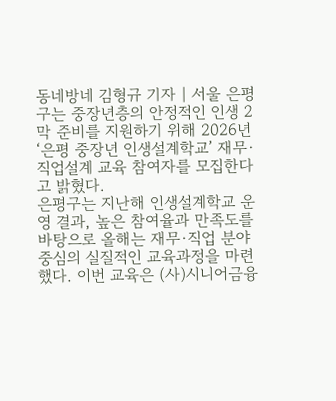동네방네 김형규 기자 | 서울 은평구는 중장년층의 안정적인 인생 2막 준비를 지원하기 위해 2026년 ‘은평 중장년 인생설계학교’ 재무·직업설계 교육 참여자를 모집한다고 밝혔다.
은평구는 지난해 인생설계학교 운영 결과, 높은 참여율과 만족도를 바탕으로 올해는 재무·직업 분야 중심의 실질적인 교육과정을 마련했다. 이번 교육은 (사)시니어금융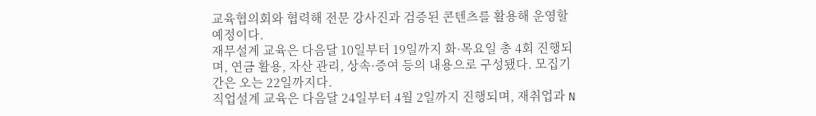교육협의회와 협력해 전문 강사진과 검증된 콘텐츠를 활용해 운영할 예정이다.
재무설계 교육은 다음달 10일부터 19일까지 화·목요일 총 4회 진행되며, 연금 활용, 자산 관리, 상속·증여 등의 내용으로 구성됐다. 모집기간은 오는 22일까지다.
직업설계 교육은 다음달 24일부터 4월 2일까지 진행되며, 재취업과 N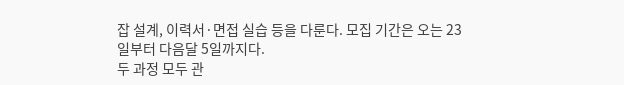잡 설계, 이력서·면접 실습 등을 다룬다. 모집 기간은 오는 23일부터 다음달 5일까지다.
두 과정 모두 관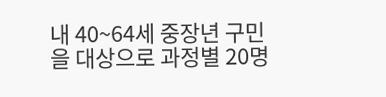내 40~64세 중장년 구민을 대상으로 과정별 20명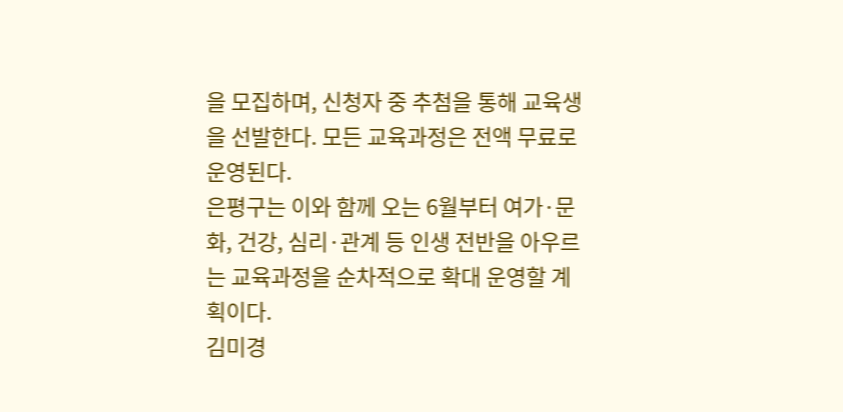을 모집하며, 신청자 중 추첨을 통해 교육생을 선발한다. 모든 교육과정은 전액 무료로 운영된다.
은평구는 이와 함께 오는 6월부터 여가·문화, 건강, 심리·관계 등 인생 전반을 아우르는 교육과정을 순차적으로 확대 운영할 계획이다.
김미경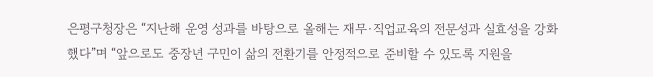은평구청장은 “지난해 운영 성과를 바탕으로 올해는 재무·직업교육의 전문성과 실효성을 강화했다”며 “앞으로도 중장년 구민이 삶의 전환기를 안정적으로 준비할 수 있도록 지원을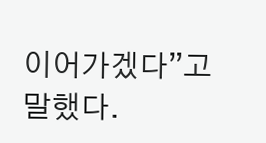이어가겠다”고 말했다.